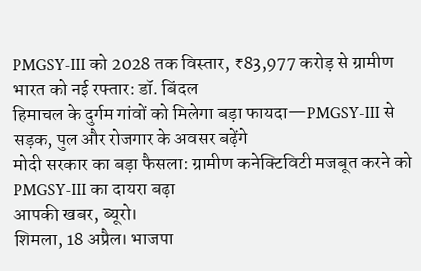PMGSY-III को 2028 तक विस्तार, ₹83,977 करोड़ से ग्रामीण भारत को नई रफ्तार: डॉ. बिंदल
हिमाचल के दुर्गम गांवों को मिलेगा बड़ा फायदा—PMGSY-III से सड़क, पुल और रोजगार के अवसर बढ़ेंगे
मोदी सरकार का बड़ा फैसला: ग्रामीण कनेक्टिविटी मजबूत करने को PMGSY-III का दायरा बढ़ा
आपकी खबर, ब्यूरो।
शिमला, 18 अप्रैल। भाजपा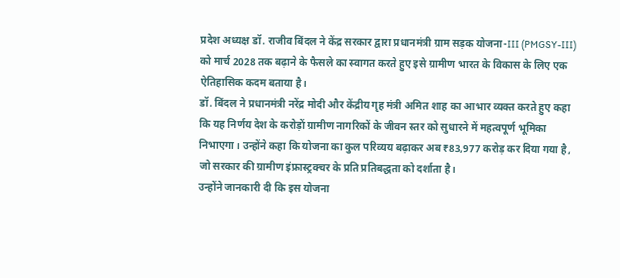प्रदेश अध्यक्ष डॉ. राजीव बिंदल ने केंद्र सरकार द्वारा प्रधानमंत्री ग्राम सड़क योजना-III (PMGSY-III) को मार्च 2028 तक बढ़ाने के फैसले का स्वागत करते हुए इसे ग्रामीण भारत के विकास के लिए एक ऐतिहासिक कदम बताया है।
डॉ. बिंदल ने प्रधानमंत्री नरेंद्र मोदी और केंद्रीय गृह मंत्री अमित शाह का आभार व्यक्त करते हुए कहा कि यह निर्णय देश के करोड़ों ग्रामीण नागरिकों के जीवन स्तर को सुधारने में महत्वपूर्ण भूमिका निभाएगा। उन्होंने कहा कि योजना का कुल परिव्यय बढ़ाकर अब ₹83,977 करोड़ कर दिया गया है, जो सरकार की ग्रामीण इंफ्रास्ट्रक्चर के प्रति प्रतिबद्धता को दर्शाता है।
उन्होंने जानकारी दी कि इस योजना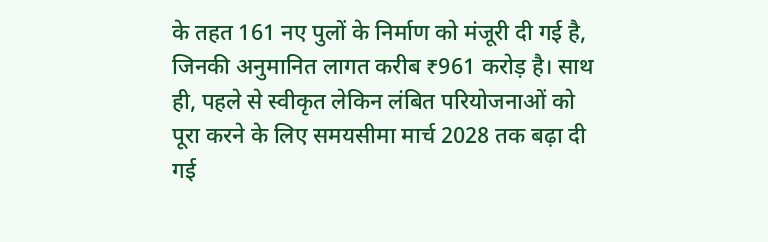के तहत 161 नए पुलों के निर्माण को मंजूरी दी गई है, जिनकी अनुमानित लागत करीब ₹961 करोड़ है। साथ ही, पहले से स्वीकृत लेकिन लंबित परियोजनाओं को पूरा करने के लिए समयसीमा मार्च 2028 तक बढ़ा दी गई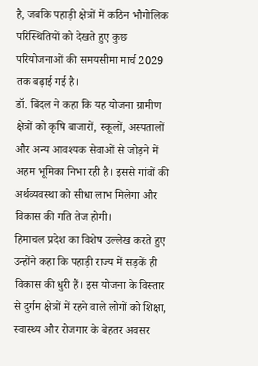है, जबकि पहाड़ी क्षेत्रों में कठिन भौगोलिक परिस्थितियों को देखते हुए कुछ परियोजनाओं की समयसीमा मार्च 2029 तक बढ़ाई गई है।
डॉ. बिंदल ने कहा कि यह योजना ग्रामीण क्षेत्रों को कृषि बाजारों, स्कूलों, अस्पतालों और अन्य आवश्यक सेवाओं से जोड़ने में अहम भूमिका निभा रही है। इससे गांवों की अर्थव्यवस्था को सीधा लाभ मिलेगा और विकास की गति तेज होगी।
हिमाचल प्रदेश का विशेष उल्लेख करते हुए उन्होंने कहा कि पहाड़ी राज्य में सड़कें ही विकास की धुरी हैं। इस योजना के विस्तार से दुर्गम क्षेत्रों में रहने वाले लोगों को शिक्षा, स्वास्थ्य और रोजगार के बेहतर अवसर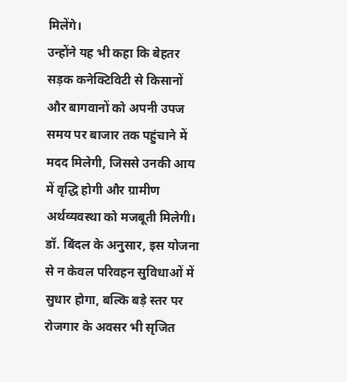मिलेंगे।
उन्होंने यह भी कहा कि बेहतर सड़क कनेक्टिविटी से किसानों और बागवानों को अपनी उपज समय पर बाजार तक पहुंचाने में मदद मिलेगी, जिससे उनकी आय में वृद्धि होगी और ग्रामीण अर्थव्यवस्था को मजबूती मिलेगी।
डॉ. बिंदल के अनुसार, इस योजना से न केवल परिवहन सुविधाओं में सुधार होगा, बल्कि बड़े स्तर पर रोजगार के अवसर भी सृजित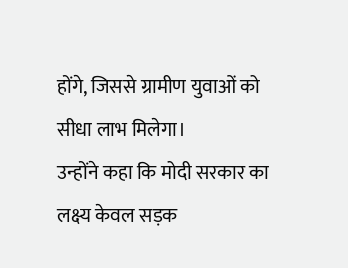होंगे, जिससे ग्रामीण युवाओं को सीधा लाभ मिलेगा।
उन्होंने कहा कि मोदी सरकार का लक्ष्य केवल सड़क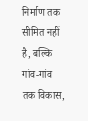निर्माण तक सीमित नहीं है, बल्कि गांव-गांव तक विकास,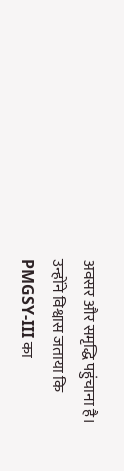अवसर और समृद्धि पहुंचाना है। उन्होंने विश्वास जताया कि PMGSY-III का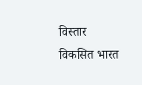विस्तार विकसित भारत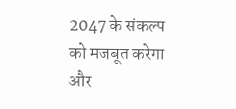2047 के संकल्प को मजबूत करेगा और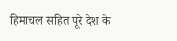हिमाचल सहित पूरे देश के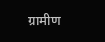ग्रामीण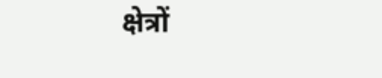क्षेत्रों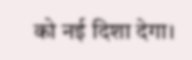को नई दिशा देगा।